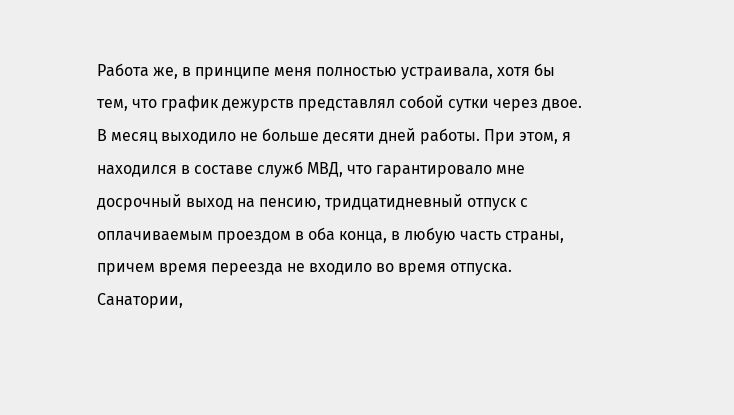Работа же, в принципе меня полностью устраивала, хотя бы тем, что график дежурств представлял собой сутки через двое. В месяц выходило не больше десяти дней работы. При этом, я находился в составе служб МВД, что гарантировало мне досрочный выход на пенсию, тридцатидневный отпуск с оплачиваемым проездом в оба конца, в любую часть страны, причем время переезда не входило во время отпуска. Санатории,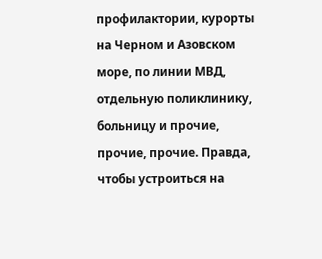профилактории, курорты на Черном и Азовском море, по линии МВД, отдельную поликлинику, больницу и прочие, прочие, прочие. Правда, чтобы устроиться на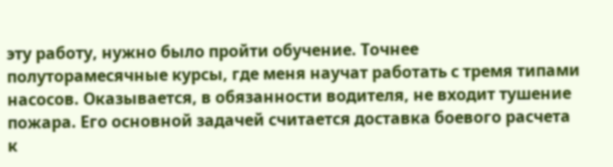эту работу, нужно было пройти обучение. Точнее полуторамесячные курсы, где меня научат работать с тремя типами насосов. Оказывается, в обязанности водителя, не входит тушение пожара. Его основной задачей считается доставка боевого расчета к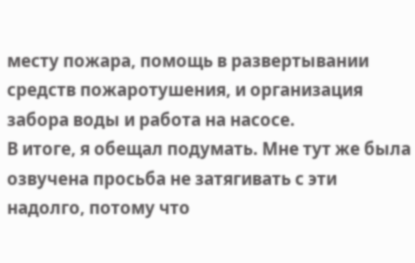месту пожара, помощь в развертывании средств пожаротушения, и организация забора воды и работа на насосе.
В итоге, я обещал подумать. Мне тут же была озвучена просьба не затягивать с эти надолго, потому что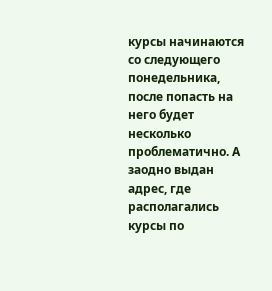курсы начинаются со следующего понедельника, после попасть на него будет несколько проблематично. А заодно выдан адрес, где располагались курсы по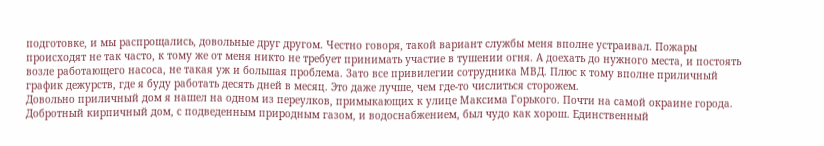подготовке, и мы распрощались, довольные друг другом. Честно говоря, такой вариант службы меня вполне устраивал. Пожары происходят не так часто, к тому же от меня никто не требует принимать участие в тушении огня. А доехать до нужного места, и постоять возле работающего насоса, не такая уж и большая проблема. Зато все привилегии сотрудника МВД. Плюс к тому вполне приличный график дежурств, где я буду работать десять дней в месяц. Это даже лучше, чем где-то числиться сторожем.
Довольно приличный дом я нашел на одном из переулков, примыкающих к улице Максима Горького. Почти на самой окраине города. Добротный кирпичный дом, с подведенным природным газом, и водоснабжением, был чудо как хорош. Единственный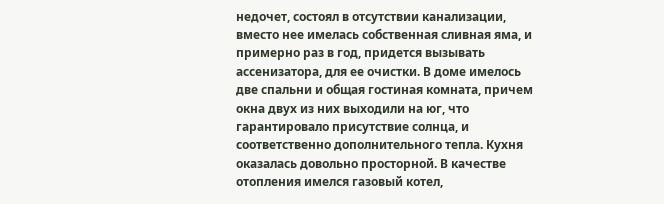недочет, состоял в отсутствии канализации, вместо нее имелась собственная сливная яма, и примерно раз в год, придется вызывать ассенизатора, для ее очистки. В доме имелось две спальни и общая гостиная комната, причем окна двух из них выходили на юг, что гарантировало присутствие солнца, и соответственно дополнительного тепла. Кухня оказалась довольно просторной. В качестве отопления имелся газовый котел,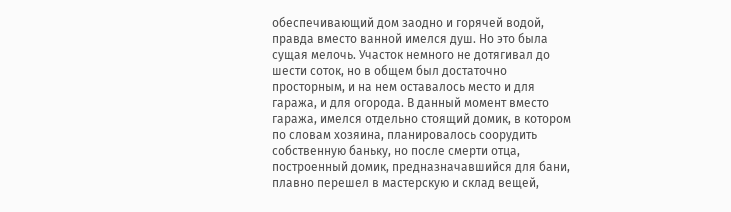обеспечивающий дом заодно и горячей водой, правда вместо ванной имелся душ. Но это была сущая мелочь. Участок немного не дотягивал до шести соток, но в общем был достаточно просторным, и на нем оставалось место и для гаража, и для огорода. В данный момент вместо гаража, имелся отдельно стоящий домик, в котором по словам хозяина, планировалось соорудить собственную баньку, но после смерти отца, построенный домик, предназначавшийся для бани, плавно перешел в мастерскую и склад вещей,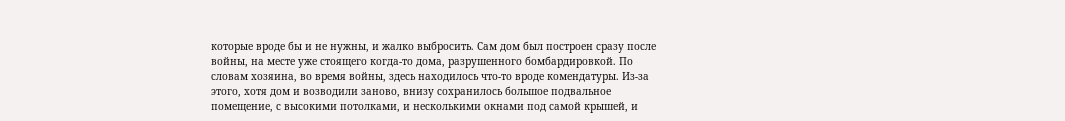которые вроде бы и не нужны, и жалко выбросить. Сам дом был построен сразу после войны, на месте уже стоящего когда-то дома, разрушенного бомбардировкой. По словам хозяина, во время войны, здесь находилось что-то вроде комендатуры. Из-за этого, хотя дом и возводили заново, внизу сохранилось большое подвальное помещение, с высокими потолками, и несколькими окнами под самой крышей, и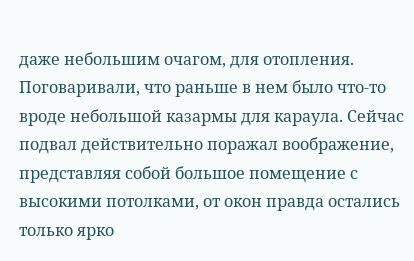даже небольшим очагом, для отопления. Поговаривали, что раньше в нем было что-то вроде небольшой казармы для караула. Сейчас подвал действительно поражал воображение, представляя собой большое помещение с высокими потолками, от окон правда остались только ярко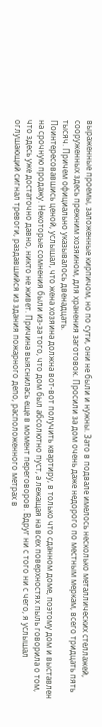выраженные проемы, заложенные кирпичом, но по сути, они не были и нужны. Зато в подвале имелось несколько металлических стеллажей, сооруженных здесь прежним хозяином, для хранения заготовок. Просили за дом очень даже недорого по местным меркам, всего тридцать пять тысяч. Причем официально указывалось двенадцать.
Поинтересовавшись ценой, услышал, что жена хозяина должна вот-вот получить квартиру, в только что сданном доме, поэтому дом и выставлен на срочную продажу. Некоторые сомнения были из-за того, что дом был абсолютно пуст, а лежащая на всех поверхностях пыль говорила о том, что здесь уже достаточно давно, никто не живет. Причина выяснилась еще в момент переговоров. Вдруг ни с того ни с чего, я услышал оглушающий сигнал тревоги, раздавшийся из здания пожарного депо, расположенного метрах в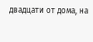двадцати от дома, на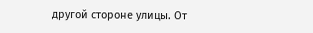другой стороне улицы. От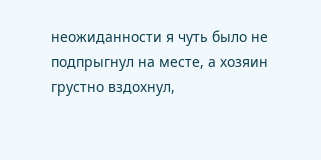неожиданности я чуть было не подпрыгнул на месте, а хозяин грустно вздохнул,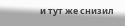и тут же снизил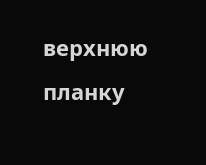верхнюю планку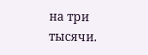на три тысячи.